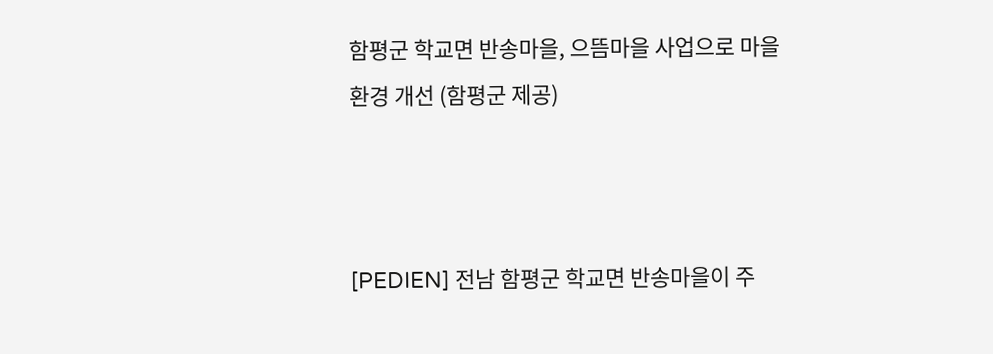함평군 학교면 반송마을, 으뜸마을 사업으로 마을환경 개선 (함평군 제공)



[PEDIEN] 전남 함평군 학교면 반송마을이 주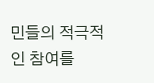민들의 적극적인 참여를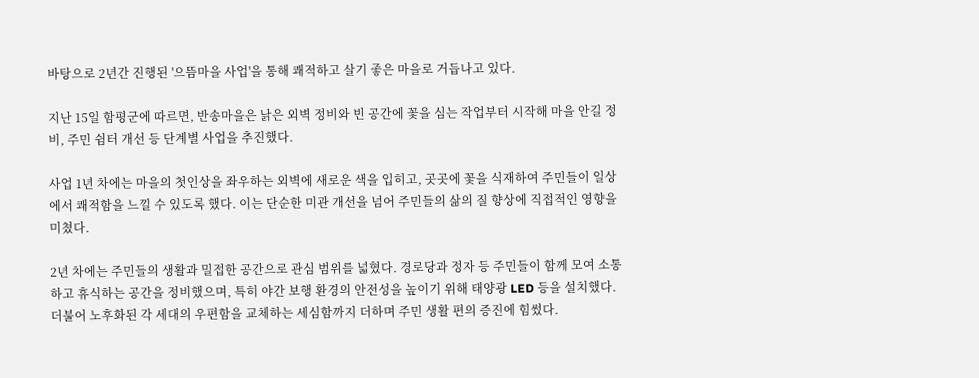바탕으로 2년간 진행된 '으뜸마을 사업'을 통해 쾌적하고 살기 좋은 마을로 거듭나고 있다.

지난 15일 함평군에 따르면, 반송마을은 낡은 외벽 정비와 빈 공간에 꽃을 심는 작업부터 시작해 마을 안길 정비, 주민 쉼터 개선 등 단계별 사업을 추진했다.

사업 1년 차에는 마을의 첫인상을 좌우하는 외벽에 새로운 색을 입히고, 곳곳에 꽃을 식재하여 주민들이 일상에서 쾌적함을 느낄 수 있도록 했다. 이는 단순한 미관 개선을 넘어 주민들의 삶의 질 향상에 직접적인 영향을 미쳤다.

2년 차에는 주민들의 생활과 밀접한 공간으로 관심 범위를 넓혔다. 경로당과 정자 등 주민들이 함께 모여 소통하고 휴식하는 공간을 정비했으며, 특히 야간 보행 환경의 안전성을 높이기 위해 태양광 LED 등을 설치했다. 더불어 노후화된 각 세대의 우편함을 교체하는 세심함까지 더하며 주민 생활 편의 증진에 힘썼다.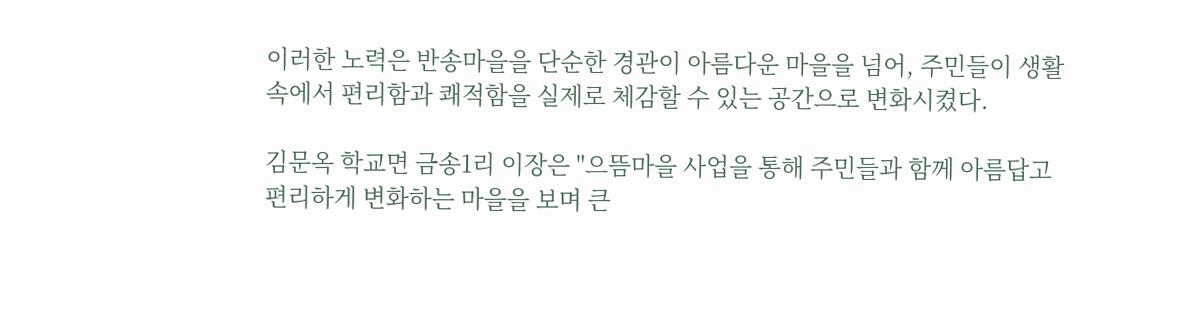이러한 노력은 반송마을을 단순한 경관이 아름다운 마을을 넘어, 주민들이 생활 속에서 편리함과 쾌적함을 실제로 체감할 수 있는 공간으로 변화시켰다.

김문옥 학교면 금송1리 이장은 "으뜸마을 사업을 통해 주민들과 함께 아름답고 편리하게 변화하는 마을을 보며 큰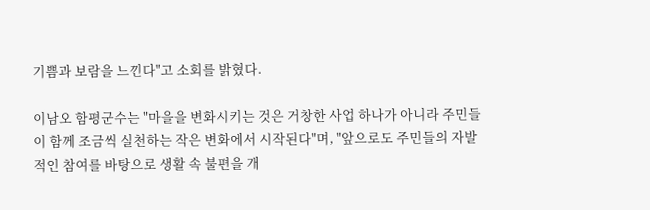기쁨과 보람을 느낀다"고 소회를 밝혔다.

이남오 함평군수는 "마을을 변화시키는 것은 거창한 사업 하나가 아니라 주민들이 함께 조금씩 실천하는 작은 변화에서 시작된다"며, "앞으로도 주민들의 자발적인 참여를 바탕으로 생활 속 불편을 개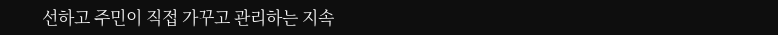선하고 주민이 직접 가꾸고 관리하는 지속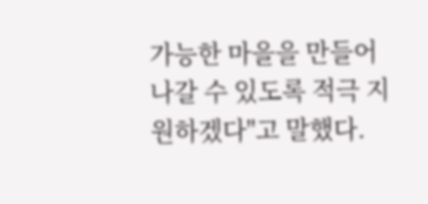가능한 마을을 만들어 나갈 수 있도록 적극 지원하겠다"고 말했다.